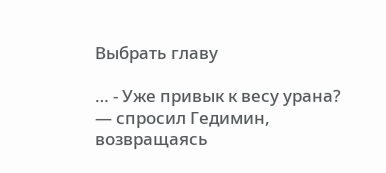Выбрать главу

… - Уже привык к весу урана? — спросил Гедимин, возвращаясь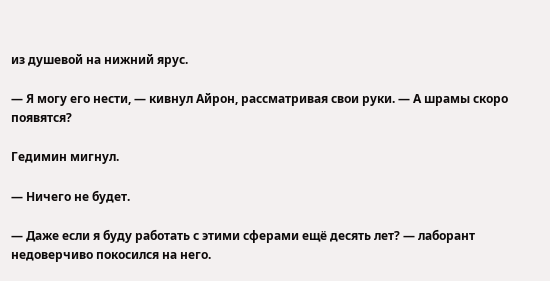из душевой на нижний ярус.

— Я могу его нести, — кивнул Айрон, рассматривая свои руки. — А шрамы скоро появятся?

Гедимин мигнул.

— Ничего не будет.

— Даже если я буду работать с этими сферами ещё десять лет? — лаборант недоверчиво покосился на него.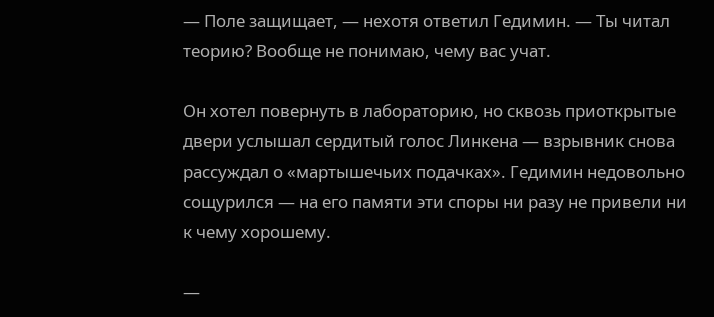— Поле защищает, — нехотя ответил Гедимин. — Ты читал теорию? Вообще не понимаю, чему вас учат.

Он хотел повернуть в лабораторию, но сквозь приоткрытые двери услышал сердитый голос Линкена — взрывник снова рассуждал о «мартышечьих подачках». Гедимин недовольно сощурился — на его памяти эти споры ни разу не привели ни к чему хорошему.

—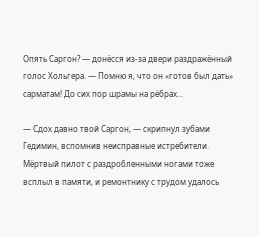Опять Саргон? — донёсся из-за двери раздражённый голос Хольгера. — Помню я, что он «готов был дать» сарматам! До сих пор шрамы на рёбрах…

— Сдох давно твой Саргон, — скрипнул зубами Гедимин, вспомнив неисправные истребители. Мёртвый пилот с раздробленными ногами тоже всплыл в памяти, и ремонтнику с трудом удалось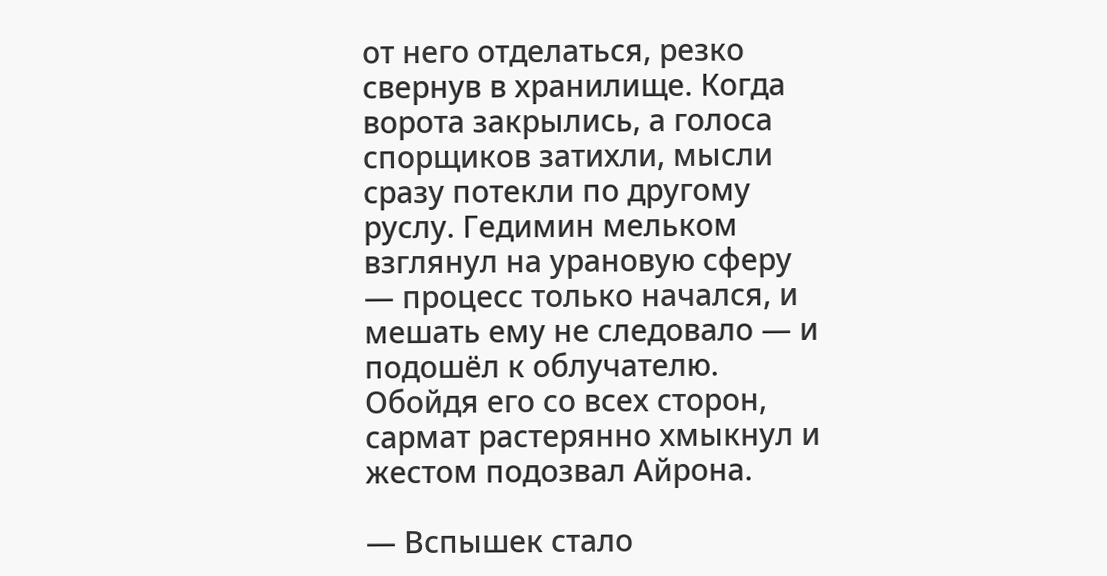от него отделаться, резко свернув в хранилище. Когда ворота закрылись, а голоса спорщиков затихли, мысли сразу потекли по другому руслу. Гедимин мельком взглянул на урановую сферу — процесс только начался, и мешать ему не следовало — и подошёл к облучателю. Обойдя его со всех сторон, сармат растерянно хмыкнул и жестом подозвал Айрона.

— Вспышек стало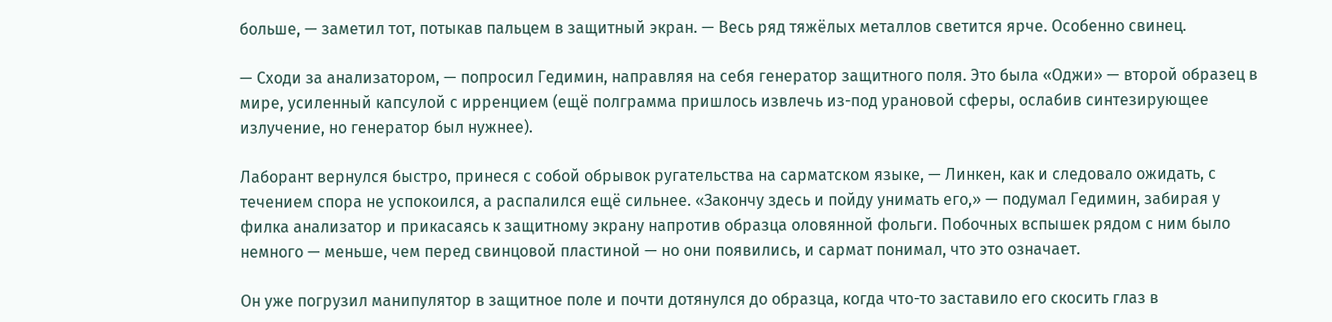больше, — заметил тот, потыкав пальцем в защитный экран. — Весь ряд тяжёлых металлов светится ярче. Особенно свинец.

— Сходи за анализатором, — попросил Гедимин, направляя на себя генератор защитного поля. Это была «Оджи» — второй образец в мире, усиленный капсулой с ирренцием (ещё полграмма пришлось извлечь из-под урановой сферы, ослабив синтезирующее излучение, но генератор был нужнее).

Лаборант вернулся быстро, принеся с собой обрывок ругательства на сарматском языке, — Линкен, как и следовало ожидать, с течением спора не успокоился, а распалился ещё сильнее. «Закончу здесь и пойду унимать его,» — подумал Гедимин, забирая у филка анализатор и прикасаясь к защитному экрану напротив образца оловянной фольги. Побочных вспышек рядом с ним было немного — меньше, чем перед свинцовой пластиной — но они появились, и сармат понимал, что это означает.

Он уже погрузил манипулятор в защитное поле и почти дотянулся до образца, когда что-то заставило его скосить глаз в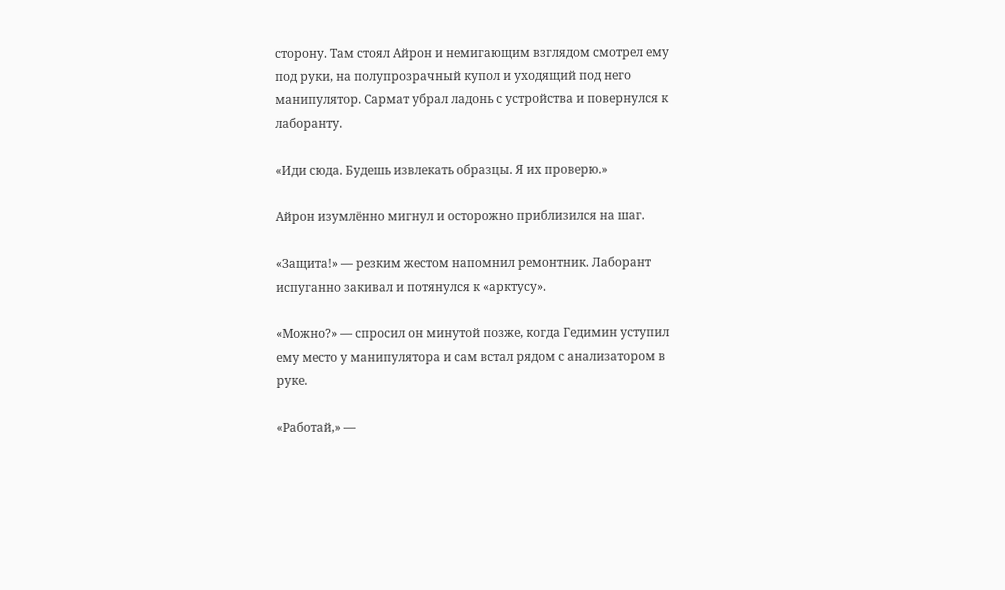сторону. Там стоял Айрон и немигающим взглядом смотрел ему под руки, на полупрозрачный купол и уходящий под него манипулятор. Сармат убрал ладонь с устройства и повернулся к лаборанту.

«Иди сюда. Будешь извлекать образцы. Я их проверю.»

Айрон изумлённо мигнул и осторожно приблизился на шаг.

«Защита!» — резким жестом напомнил ремонтник. Лаборант испуганно закивал и потянулся к «арктусу».

«Можно?» — спросил он минутой позже, когда Гедимин уступил ему место у манипулятора и сам встал рядом с анализатором в руке.

«Работай,» —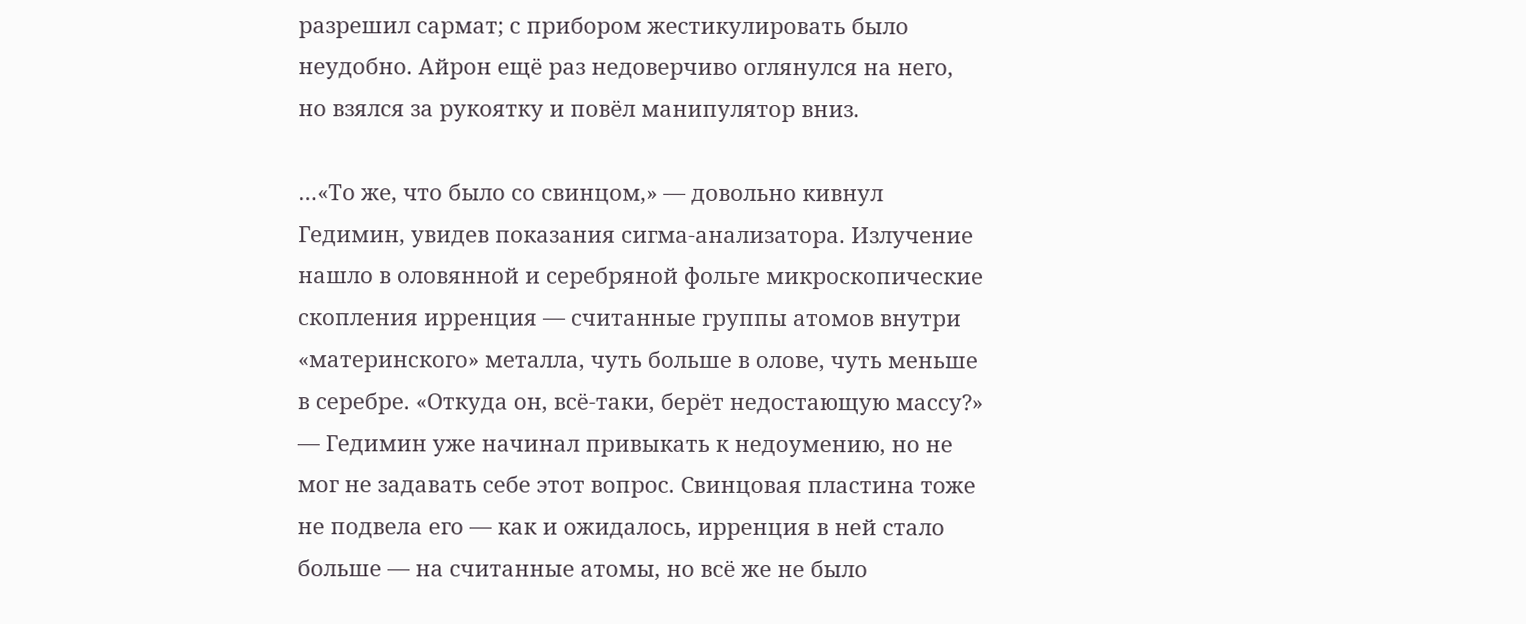разрешил сармат; с прибором жестикулировать было неудобно. Айрон ещё раз недоверчиво оглянулся на него, но взялся за рукоятку и повёл манипулятор вниз.

…«То же, что было со свинцом,» — довольно кивнул Гедимин, увидев показания сигма-анализатора. Излучение нашло в оловянной и серебряной фольге микроскопические скопления ирренция — считанные группы атомов внутри «материнского» металла, чуть больше в олове, чуть меньше в серебре. «Откуда он, всё-таки, берёт недостающую массу?» — Гедимин уже начинал привыкать к недоумению, но не мог не задавать себе этот вопрос. Свинцовая пластина тоже не подвела его — как и ожидалось, ирренция в ней стало больше — на считанные атомы, но всё же не было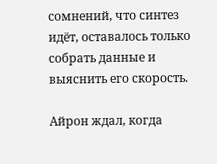сомнений, что синтез идёт, оставалось только собрать данные и выяснить его скорость.

Айрон ждал, когда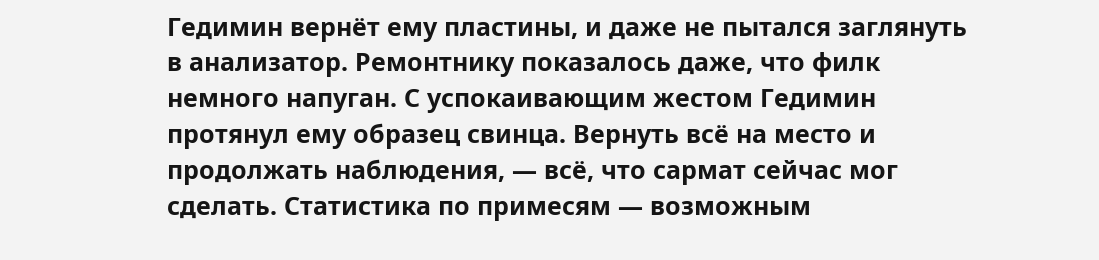Гедимин вернёт ему пластины, и даже не пытался заглянуть в анализатор. Ремонтнику показалось даже, что филк немного напуган. С успокаивающим жестом Гедимин протянул ему образец свинца. Вернуть всё на место и продолжать наблюдения, — всё, что сармат сейчас мог сделать. Статистика по примесям — возможным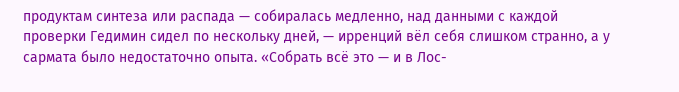продуктам синтеза или распада — собиралась медленно, над данными с каждой проверки Гедимин сидел по нескольку дней, — ирренций вёл себя слишком странно, а у сармата было недостаточно опыта. «Собрать всё это — и в Лос-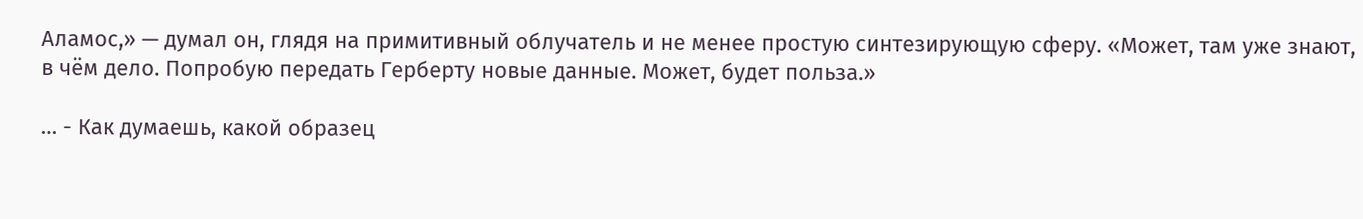Аламос,» — думал он, глядя на примитивный облучатель и не менее простую синтезирующую сферу. «Может, там уже знают, в чём дело. Попробую передать Герберту новые данные. Может, будет польза.»

… - Как думаешь, какой образец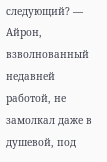следующий? — Айрон, взволнованный недавней работой, не замолкал даже в душевой, под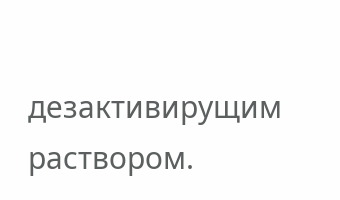дезактивирущим раствором.